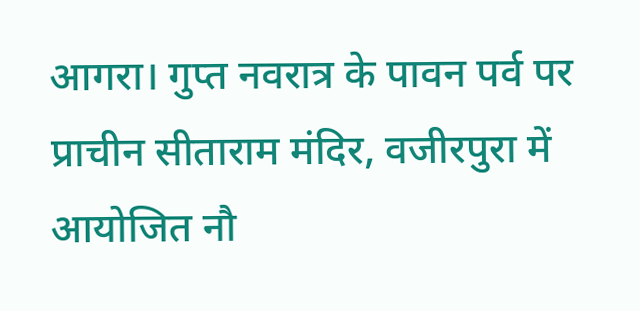आगरा। गुप्त नवरात्र के पावन पर्व पर प्राचीन सीताराम मंदिर, वजीरपुरा में आयोजित नौ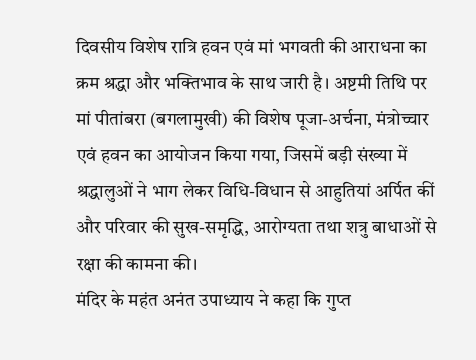दिवसीय विशेष रात्रि हवन एवं मां भगवती की आराधना का क्रम श्रद्धा और भक्तिभाव के साथ जारी है। अष्टमी तिथि पर मां पीतांबरा (बगलामुखी) की विशेष पूजा-अर्चना, मंत्रोच्चार एवं हवन का आयोजन किया गया, जिसमें बड़ी संख्या में श्रद्धालुओं ने भाग लेकर विधि-विधान से आहुतियां अर्पित कीं और परिवार की सुख-समृद्धि, आरोग्यता तथा शत्रु बाधाओं से रक्षा की कामना की।
मंदिर के महंत अनंत उपाध्याय ने कहा कि गुप्त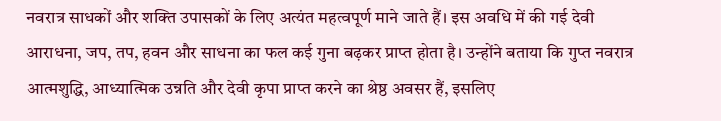नवरात्र साधकों और शक्ति उपासकों के लिए अत्यंत महत्वपूर्ण माने जाते हैं। इस अवधि में की गई देवी आराधना, जप, तप, हवन और साधना का फल कई गुना बढ़कर प्राप्त होता है। उन्होंने बताया कि गुप्त नवरात्र आत्मशुद्धि, आध्यात्मिक उन्नति और देवी कृपा प्राप्त करने का श्रेष्ठ अवसर हैं, इसलिए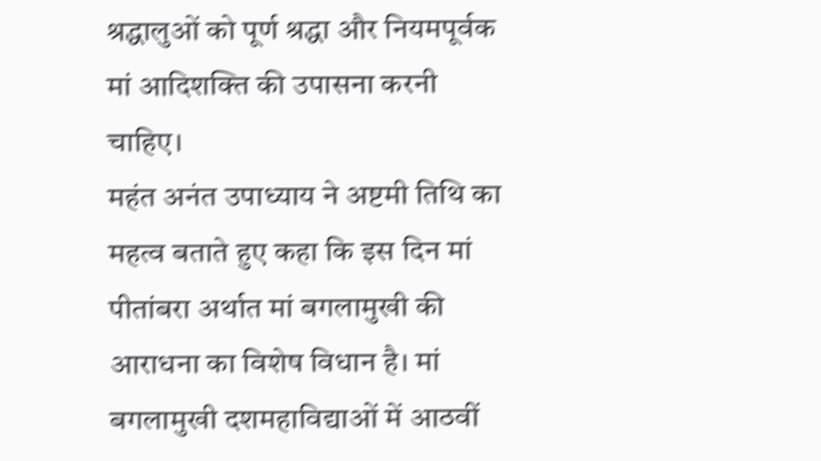श्रद्धालुओं को पूर्ण श्रद्धा और नियमपूर्वक मां आदिशक्ति की उपासना करनी चाहिए।
महंत अनंत उपाध्याय ने अष्टमी तिथि का महत्व बताते हुए कहा कि इस दिन मां पीतांबरा अर्थात मां बगलामुखी की आराधना का विशेष विधान है। मां बगलामुखी दशमहाविद्याओं में आठवीं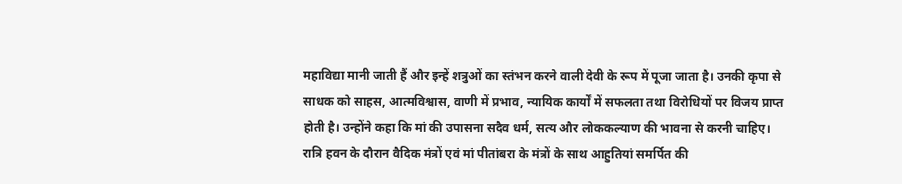महाविद्या मानी जाती हैं और इन्हें शत्रुओं का स्तंभन करने वाली देवी के रूप में पूजा जाता है। उनकी कृपा से साधक को साहस, आत्मविश्वास, वाणी में प्रभाव, न्यायिक कार्यों में सफलता तथा विरोधियों पर विजय प्राप्त होती है। उन्होंने कहा कि मां की उपासना सदैव धर्म, सत्य और लोककल्याण की भावना से करनी चाहिए।
रात्रि हवन के दौरान वैदिक मंत्रों एवं मां पीतांबरा के मंत्रों के साथ आहुतियां समर्पित की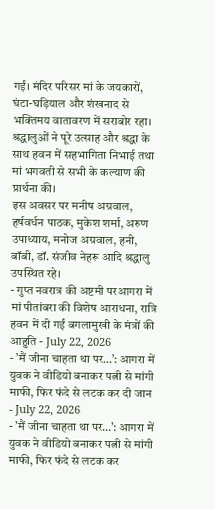गईं। मंदिर परिसर मां के जयकारों, घंटा-घड़ियाल और शंखनाद से भक्तिमय वातावरण में सराबोर रहा। श्रद्धालुओं ने पूरे उत्साह और श्रद्धा के साथ हवन में सहभागिता निभाई तथा मां भगवती से सभी के कल्याण की प्रार्थना की।
इस अवसर पर मनीष अग्रवाल, हर्षवर्धन पाठक, मुकेश शर्मा, अरुण उपाध्याय, मनोज अग्रवाल, हनी, बॉबी, डॉ. संजीव नेहरू आदि श्रद्धालु उपस्थित रहे।
- गुप्त नवरात्र की अष्टमी परआगरा में मां पीतांबरा की विशेष आराधना, रात्रि हवन में दी गईं बगलामुखी के मंत्रों की आहुति - July 22, 2026
- ’मैं जीना चाहता था पर…’: आगरा में युवक ने वीडियो बनाकर पत्नी से मांगी माफी, फिर फंदे से लटक कर दी जान - July 22, 2026
- ’मैं जीना चाहता था पर…’: आगरा में युवक ने वीडियो बनाकर पत्नी से मांगी माफी, फिर फंदे से लटक कर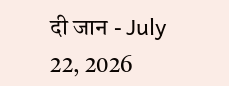दी जान - July 22, 2026